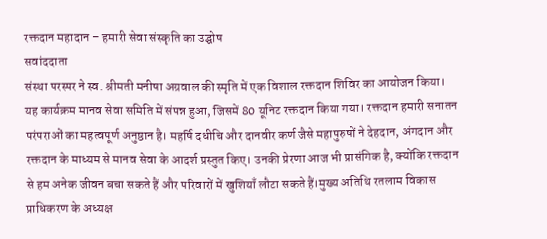रक्तदान महादान – हमारी सेवा संस्कृति का उद्घोष
सवांददाता
संस्था परस्पर ने स्व. श्रीमती मनीषा अग्रवाल की स्मृति में एक विशाल रक्तदान शिविर का आयोजन किया। यह कार्यक्रम मानव सेवा समिति में संपन्न हुआ, जिसमें 80 यूनिट रक्तदान किया गया। रक्तदान हमारी सनातन परंपराओं का महत्वपूर्ण अनुष्ठान है। महर्षि दधीचि और दानवीर कर्ण जैसे महापुरुषों ने देहदान, अंगदान और रक्तदान के माध्यम से मानव सेवा के आदर्श प्रस्तुत किए। उनकी प्रेरणा आज भी प्रासंगिक है, क्योंकि रक्तदान से हम अनेक जीवन बचा सकते हैं और परिवारों में खुशियाँ लौटा सकते हैं।मुख्य अतिथि रतलाम विकास प्राधिकरण के अध्यक्ष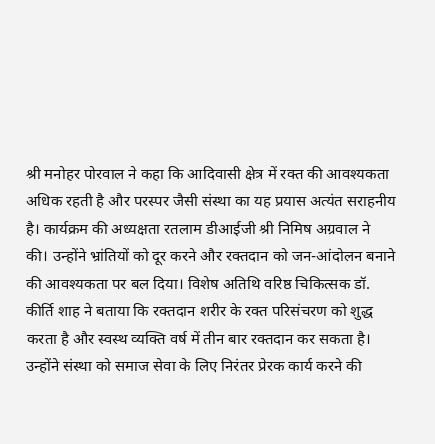श्री मनोहर पोरवाल ने कहा कि आदिवासी क्षेत्र में रक्त की आवश्यकता अधिक रहती है और परस्पर जैसी संस्था का यह प्रयास अत्यंत सराहनीय है। कार्यक्रम की अध्यक्षता रतलाम डीआईजी श्री निमिष अग्रवाल ने की। उन्होंने भ्रांतियों को दूर करने और रक्तदान को जन-आंदोलन बनाने की आवश्यकता पर बल दिया। विशेष अतिथि वरिष्ठ चिकित्सक डॉ. कीर्ति शाह ने बताया कि रक्तदान शरीर के रक्त परिसंचरण को शुद्ध करता है और स्वस्थ व्यक्ति वर्ष में तीन बार रक्तदान कर सकता है। उन्होंने संस्था को समाज सेवा के लिए निरंतर प्रेरक कार्य करने की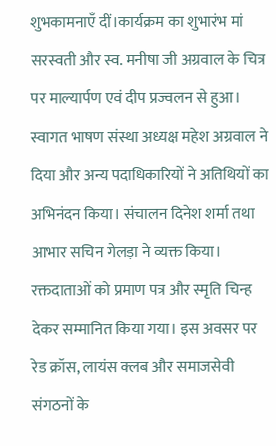शुभकामनाएँ दीं।कार्यक्रम का शुभारंभ मां सरस्वती और स्व. मनीषा जी अग्रवाल के चित्र पर माल्यार्पण एवं दीप प्रज्वलन से हुआ। स्वागत भाषण संस्था अध्यक्ष महेश अग्रवाल ने दिया और अन्य पदाधिकारियों ने अतिथियों का अभिनंदन किया। संचालन दिनेश शर्मा तथा आभार सचिन गेलड़ा ने व्यक्त किया। रक्तदाताओं को प्रमाण पत्र और स्मृति चिन्ह देकर सम्मानित किया गया। इस अवसर पर रेड क्रॉस, लायंस क्लब और समाजसेवी संगठनों के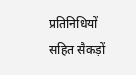प्रतिनिधियों सहित सैकड़ों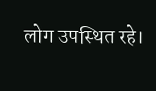लोग उपस्थित रहे।